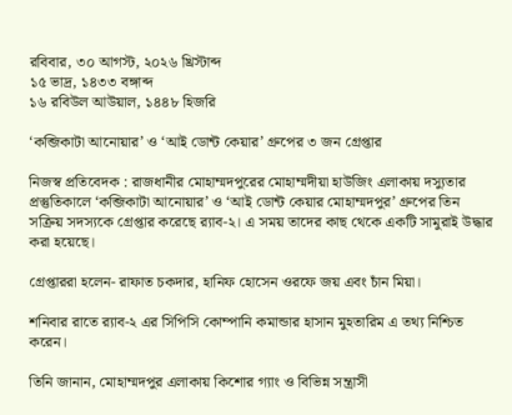রবিবার, ৩০ আগস্ট, ২০২৬ খ্রিস্টাব্দ
১৫ ভাদ্র, ১৪৩৩ বঙ্গাব্দ
১৬ রবিউল আউয়াল, ১৪৪৮ হিজরি

‘কব্জিকাটা আনোয়ার’ ও ‘আই ডোন্ট কেয়ার’ গ্রুপের ৩ জন গ্রেপ্তার

নিজস্ব প্রতিবেদক : রাজধানীর মোহাম্মদপুরের মোহাম্মদীয়া হাউজিং এলাকায় দস্যুতার প্রস্তুতিকালে ‘কব্জিকাটা আনোয়ার’ ও ‘আই ডোন্ট কেয়ার মোহাম্মদপুর’ গ্রুপের তিন সক্রিয় সদস্যকে গ্রেপ্তার করেছে র‍্যাব-২। এ সময় তাদের কাছ থেকে একটি সামুরাই উদ্ধার করা হয়েছে।

গ্রেপ্তাররা হলেন- রাফাত চকদার, হানিফ হোসেন ওরফে জয় এবং চাঁন মিয়া।

শনিবার রাতে র‍্যাব-২ এর সিপিসি কোম্পানি কমান্ডার হাসান মুহতারিম এ তথ্য নিশ্চিত করেন।

তিনি জানান, মোহাম্মদপুর এলাকায় কিশোর গ্যাং ও বিভিন্ন সন্ত্রাসী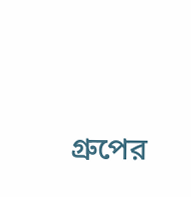গ্রুপের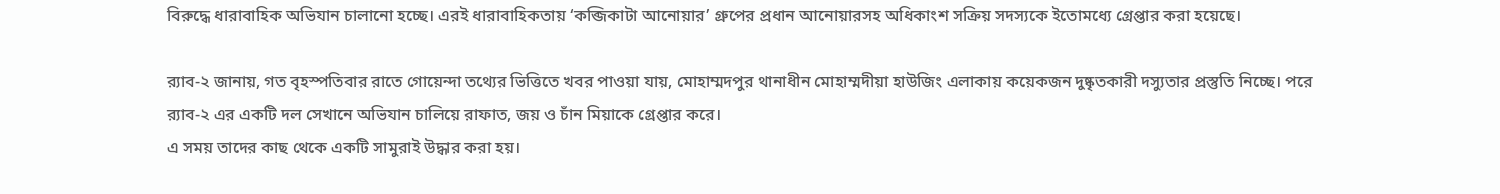বিরুদ্ধে ধারাবাহিক অভিযান চালানো হচ্ছে। এরই ধারাবাহিকতায় ‘কব্জিকাটা আনোয়ার’ গ্রুপের প্রধান আনোয়ারসহ অধিকাংশ সক্রিয় সদস্যকে ইতোমধ্যে গ্রেপ্তার করা হয়েছে।

র‍্যাব-২ জানায়, গত বৃহস্পতিবার রাতে গোয়েন্দা তথ্যের ভিত্তিতে খবর পাওয়া যায়, মোহাম্মদপুর থানাধীন মোহাম্মদীয়া হাউজিং এলাকায় কয়েকজন দুষ্কৃতকারী দস্যুতার প্রস্তুতি নিচ্ছে। পরে র‍্যাব-২ এর একটি দল সেখানে অভিযান চালিয়ে রাফাত, জয় ও চাঁন মিয়াকে গ্রেপ্তার করে।
এ সময় তাদের কাছ থেকে একটি সামুরাই উদ্ধার করা হয়।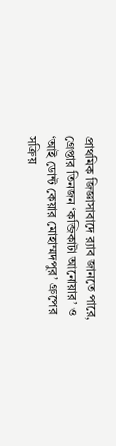প্রাথমিক জিজ্ঞাসাবাদে র‍্যাব জানতে পারে, গ্রেপ্তার তিনজন ‘কব্জিকাটা আনোয়ার’ ও ‘আই ডোন্ট কেয়ার মোহাম্মদপুর’ গ্রুপের সক্রিয়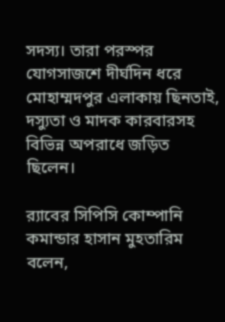সদস্য। তারা পরস্পর যোগসাজশে দীর্ঘদিন ধরে মোহাম্মদপুর এলাকায় ছিনতাই, দস্যুতা ও মাদক কারবারসহ বিভিন্ন অপরাধে জড়িত ছিলেন।

র‍্যাবের সিপিসি কোম্পানি কমান্ডার হাসান মুহতারিম বলেন,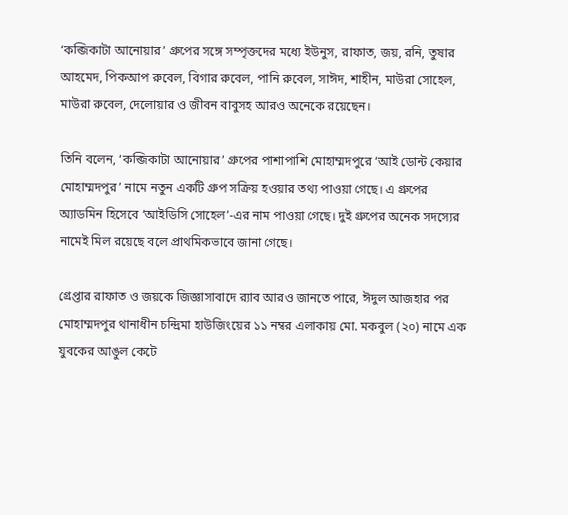‘কব্জিকাটা আনোয়ার’ গ্রুপের সঙ্গে সম্পৃক্তদের মধ্যে ইউনুস, রাফাত, জয়, রনি, তুষার আহমেদ, পিকআপ রুবেল, বিগার রুবেল, পানি রুবেল, সাঈদ, শাহীন, মাউরা সোহেল, মাউরা রুবেল, দেলোয়ার ও জীবন বাবুসহ আরও অনেকে রয়েছেন।

তিনি বলেন, ‘কব্জিকাটা আনোয়ার’ গ্রুপের পাশাপাশি মোহাম্মদপুরে ‘আই ডোন্ট কেয়ার মোহাম্মদপুর’ নামে নতুন একটি গ্রুপ সক্রিয় হওয়ার তথ্য পাওয়া গেছে। এ গ্রুপের অ্যাডমিন হিসেবে ‘আইডিসি সোহেল’-এর নাম পাওয়া গেছে। দুই গ্রুপের অনেক সদস্যের নামেই মিল রয়েছে বলে প্রাথমিকভাবে জানা গেছে।

গ্রেপ্তার রাফাত ও জয়কে জিজ্ঞাসাবাদে র‍্যাব আরও জানতে পারে, ঈদুল আজহার পর মোহাম্মদপুর থানাধীন চন্দ্রিমা হাউজিংয়ের ১১ নম্বর এলাকায় মো. মকবুল (২০) নামে এক যুবকের আঙুল কেটে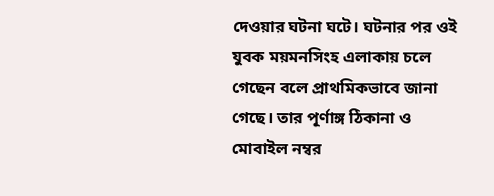দেওয়ার ঘটনা ঘটে। ঘটনার পর ওই যুবক ময়মনসিংহ এলাকায় চলে গেছেন বলে প্রাথমিকভাবে জানা গেছে। তার পূর্ণাঙ্গ ঠিকানা ও মোবাইল নম্বর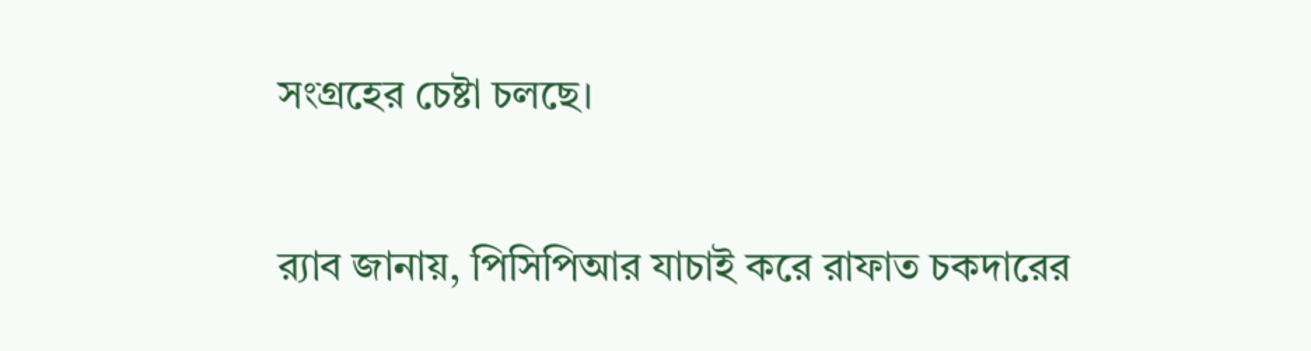সংগ্রহের চেষ্টা চলছে।

র‍্যাব জানায়, পিসিপিআর যাচাই করে রাফাত চকদারের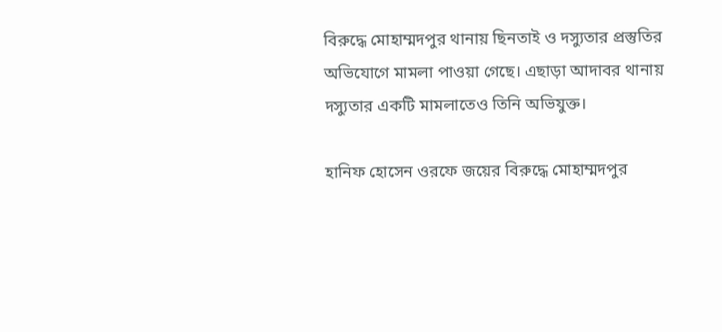বিরুদ্ধে মোহাম্মদপুর থানায় ছিনতাই ও দস্যুতার প্রস্তুতির অভিযোগে মামলা পাওয়া গেছে। এছাড়া আদাবর থানায় দস্যুতার একটি মামলাতেও তিনি অভিযুক্ত।

হানিফ হোসেন ওরফে জয়ের বিরুদ্ধে মোহাম্মদপুর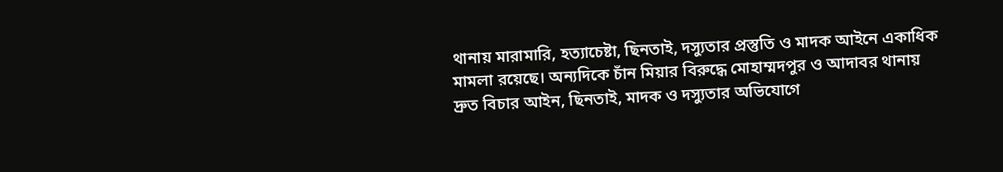থানায় মারামারি, হত্যাচেষ্টা, ছিনতাই, দস্যুতার প্রস্তুতি ও মাদক আইনে একাধিক মামলা রয়েছে। অন্যদিকে চাঁন মিয়ার বিরুদ্ধে মোহাম্মদপুর ও আদাবর থানায় দ্রুত বিচার আইন, ছিনতাই, মাদক ও দস্যুতার অভিযোগে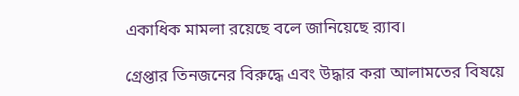একাধিক মামলা রয়েছে বলে জানিয়েছে র‍্যাব।

গ্রেপ্তার তিনজনের বিরুদ্ধে এবং উদ্ধার করা আলামতের বিষয়ে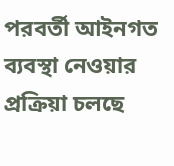পরবর্তী আইনগত ব্যবস্থা নেওয়ার প্রক্রিয়া চলছে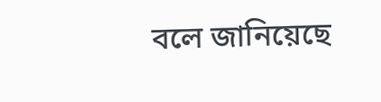বলে জানিয়েছে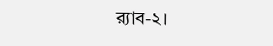র‍্যাব-২।